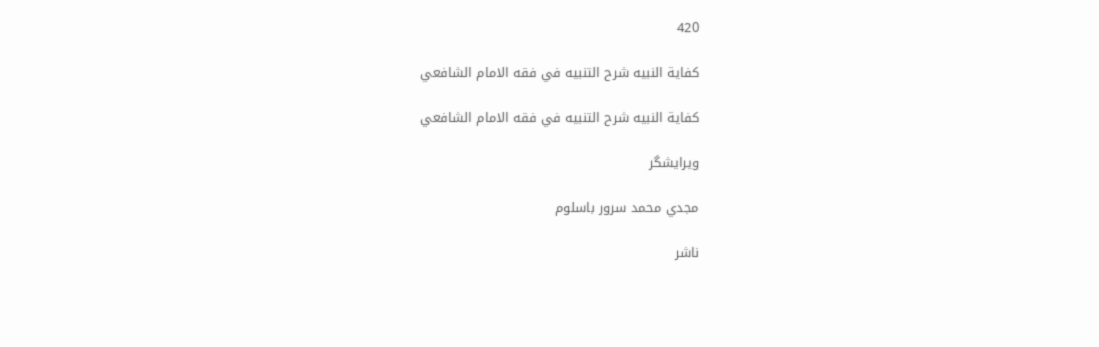420

كفاية النبيه شرح التنبيه في فقه الامام الشافعي

كفاية النبيه شرح التنبيه في فقه الامام الشافعي

ویرایشگر

مجدي محمد سرور باسلوم

ناشر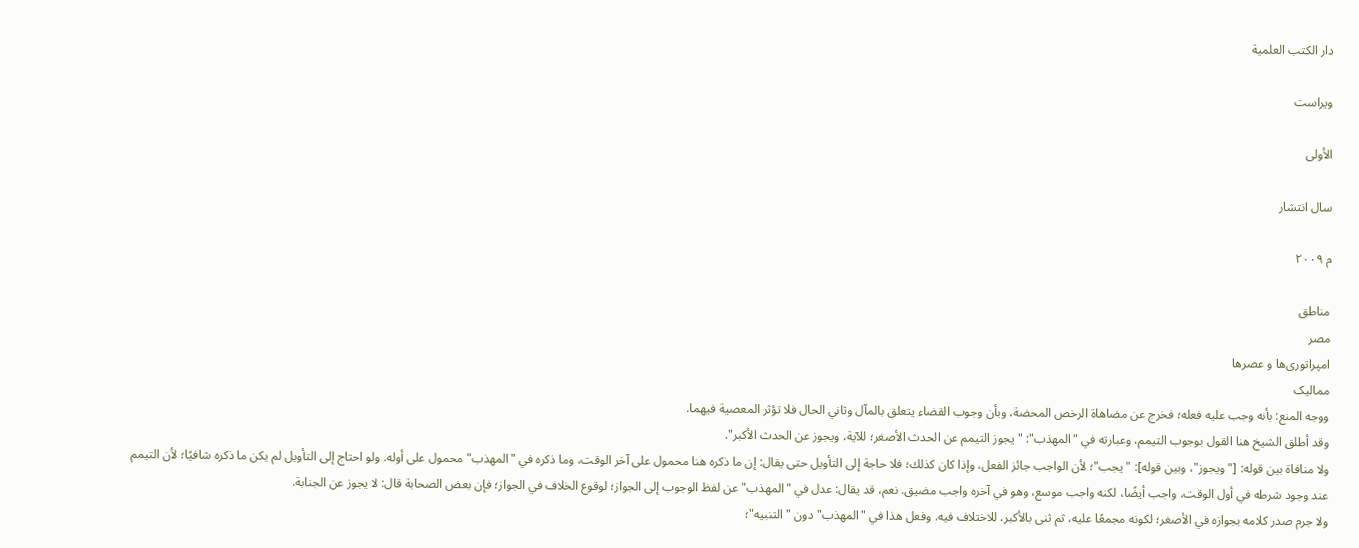دار الكتب العلمية

ویراست

الأولى

سال انتشار

م ٢٠٠٩

مناطق
مصر
امپراتوری‌ها و عصرها
ممالیک
ووجه المنع: بأنه وجب عليه فعله؛ فخرج عن مضاهاة الرخص المحضة، وبأن وجوب القضاء يتعلق بالمآل وثاني الحال فلا تؤثر المعصية فيهما.
وقد أطلق الشيخ هنا القول بوجوب التيمم، وعبارته في "المهذب": "يجوز التيمم عن الحدث الأصغر؛ للآية، ويجوز عن الحدث الأكبر".
ولا منافاة بين قوله: ["ويجوز"، وبين قوله]: "يجب"؛ لأن الواجب جائز الفعل، وإذا كان كذلك؛ فلا حاجة إلى التأويل حتى يقال: إن ما ذكره هنا محمول على آخر الوقت، وما ذكره في "المهذب" محمول على أوله. ولو احتاج إلى التأويل لم يكن ما ذكره شافيًا؛ لأن التيمم عند وجود شرطه في أول الوقت، واجب أيضًا، لكنه واجب موسع، وهو في آخره واجب مضيق. نعم، قد يقال: عدل في "المهذب" عن لفظ الوجوب إلى الجواز؛ لوقوع الخلاف في الجواز؛ فإن بعض الصحابة قال: لا يجوز عن الجنابة.
ولا جرم صدر كلامه بجوازه في الأصغر؛ لكونه مجمعًا عليه، ثم ثنى بالأكبر، للاختلاف فيه. وفعل هذا في "المهذب" دون "التنبيه"؛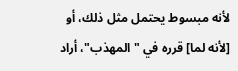لأنه مبسوط يحتمل مثل ذلك، أو [لأنه لما] قرره في "المهذب"، أراد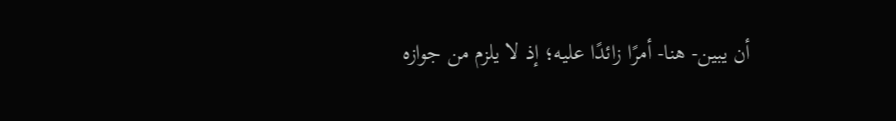أن يبين- هنا- أمرًا زائدًا عليه؛ إذ لا يلزم من جوازه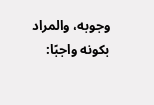وجوبه، والمراد بكونه واجبًا: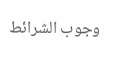وجوب الشرائط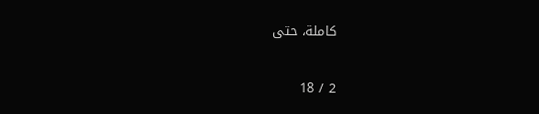كاملة، حتى

2 / 18